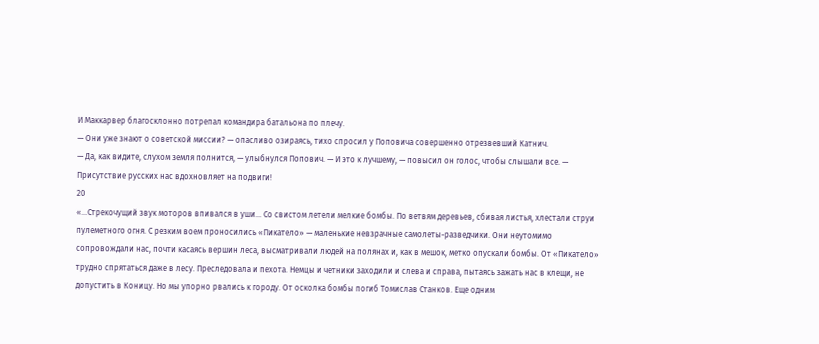И Маккарвер благосклонно потрепал командира батальона по плечу.
— Они уже знают о советской миссии? — опасливо озираясь, тихо спросил у Поповича совершенно отрезвевший Катнич.
— Да, как видите, слухом земля полнится, — улыбнулся Попович. — И это к лучшему, — повысил он голос, чтобы слышали все. — Присутствие русских нас вдохновляет на подвиги!
20
«…Стрекочущий звук моторов впивался в уши… Со свистом летели мелкие бомбы. По ветвям деревьев, сбивая листья, хлестали струи пулеметного огня. С резким воем проносились «Пикатело» — маленькие невзрачные самолеты-разведчики. Они неутомимо сопровождали нас, почти касаясь вершин леса, высматривали людей на полянах и, как в мешок, метко опускали бомбы. От «Пикатело» трудно спрятаться даже в лесу. Преследовала и пехота. Немцы и четники заходили и слева и справа, пытаясь зажать нас в клещи, не допустить в Коницу. Но мы упорно рвались к городу. От осколка бомбы погиб Томислав Станков. Еще одним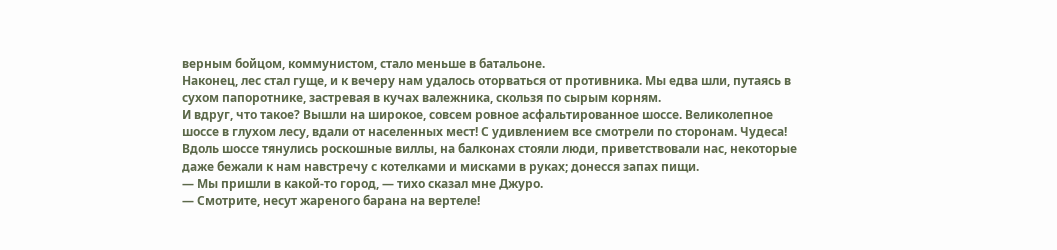верным бойцом, коммунистом, стало меньше в батальоне.
Наконец, лес стал гуще, и к вечеру нам удалось оторваться от противника. Мы едва шли, путаясь в сухом папоротнике, застревая в кучах валежника, скользя по сырым корням.
И вдруг, что такое? Вышли на широкое, совсем ровное асфальтированное шоссе. Великолепное шоссе в глухом лесу, вдали от населенных мест! С удивлением все смотрели по сторонам. Чудеса! Вдоль шоссе тянулись роскошные виллы, на балконах стояли люди, приветствовали нас, некоторые даже бежали к нам навстречу с котелками и мисками в руках; донесся запах пищи.
— Мы пришли в какой-то город, — тихо сказал мне Джуро.
— Смотрите, несут жареного барана на вертеле!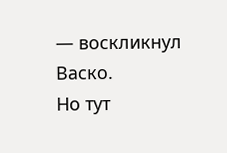— воскликнул Васко.
Но тут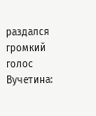раздался громкий голос Вучетина: